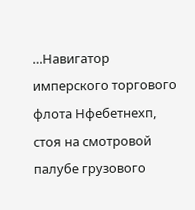…Навигатор имперского торгового флота Нфебетнехп, стоя на смотровой палубе грузового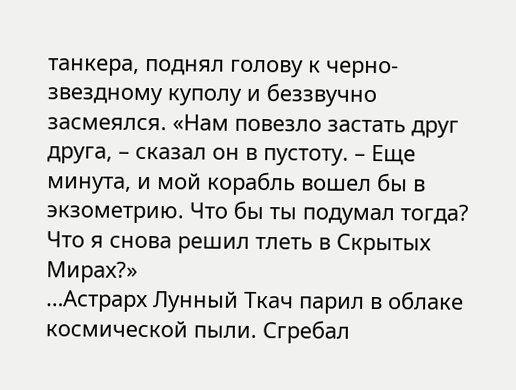танкера, поднял голову к черно-звездному куполу и беззвучно засмеялся. «Нам повезло застать друг друга, – сказал он в пустоту. – Еще минута, и мой корабль вошел бы в экзометрию. Что бы ты подумал тогда? Что я снова решил тлеть в Скрытых Мирах?»
…Астрарх Лунный Ткач парил в облаке космической пыли. Сгребал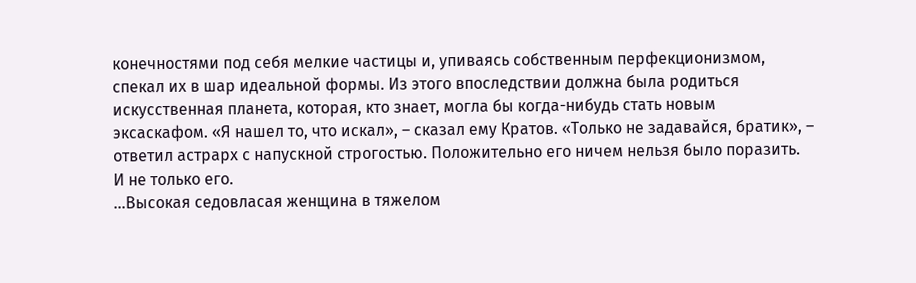конечностями под себя мелкие частицы и, упиваясь собственным перфекционизмом, спекал их в шар идеальной формы. Из этого впоследствии должна была родиться искусственная планета, которая, кто знает, могла бы когда-нибудь стать новым эксаскафом. «Я нашел то, что искал», – сказал ему Кратов. «Только не задавайся, братик», – ответил астрарх с напускной строгостью. Положительно его ничем нельзя было поразить.
И не только его.
…Высокая седовласая женщина в тяжелом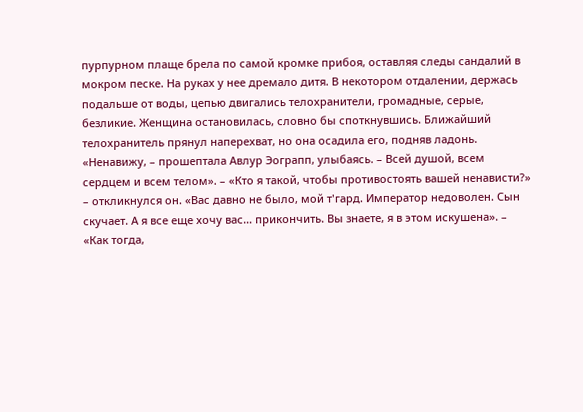пурпурном плаще брела по самой кромке прибоя, оставляя следы сандалий в мокром песке. На руках у нее дремало дитя. В некотором отдалении, держась подальше от воды, цепью двигались телохранители, громадные, серые, безликие. Женщина остановилась, словно бы споткнувшись. Ближайший телохранитель прянул наперехват, но она осадила его, подняв ладонь. «Ненавижу, – прошептала Авлур Эограпп, улыбаясь. – Всей душой, всем сердцем и всем телом». – «Кто я такой, чтобы противостоять вашей ненависти?» – откликнулся он. «Вас давно не было, мой т'гард. Император недоволен. Сын скучает. А я все еще хочу вас… прикончить. Вы знаете, я в этом искушена». – «Как тогда,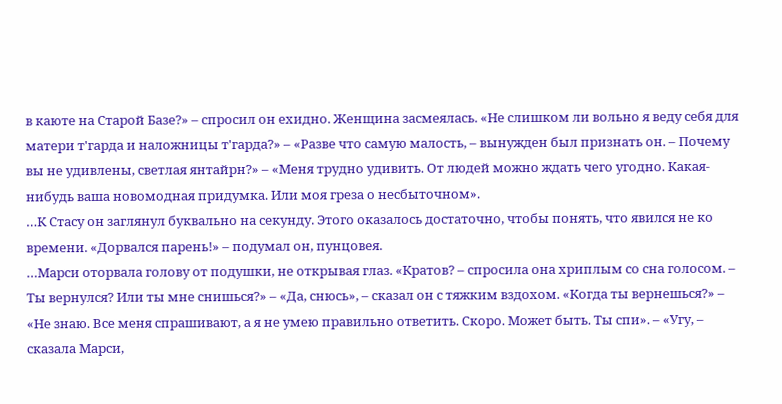в каюте на Старой Базе?» – спросил он ехидно. Женщина засмеялась. «Не слишком ли вольно я веду себя для матери т'гарда и наложницы т'гарда?» – «Разве что самую малость, – вынужден был признать он. – Почему вы не удивлены, светлая янтайрн?» – «Меня трудно удивить. От людей можно ждать чего угодно. Какая-нибудь ваша новомодная придумка. Или моя греза о несбыточном».
…К Стасу он заглянул буквально на секунду. Этого оказалось достаточно, чтобы понять, что явился не ко времени. «Дорвался парень!» – подумал он, пунцовея.
…Марси оторвала голову от подушки, не открывая глаз. «Кратов? – спросила она хриплым со сна голосом. – Ты вернулся? Или ты мне снишься?» – «Да, снюсь», – сказал он с тяжким вздохом. «Когда ты вернешься?» – «Не знаю. Все меня спрашивают, а я не умею правильно ответить. Скоро. Может быть. Ты спи». – «Угу, – сказала Марси,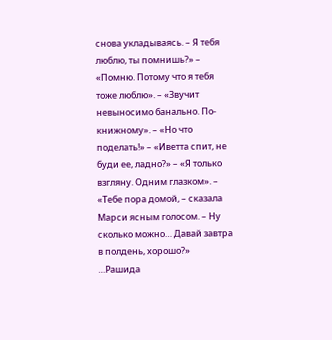снова укладываясь. – Я тебя люблю, ты помнишь?» – «Помню. Потому что я тебя тоже люблю». – «Звучит невыносимо банально. По-книжному». – «Но что поделать!» – «Иветта спит, не буди ее, ладно?» – «Я только взгляну. Одним глазком». – «Тебе пора домой, – сказала Марси ясным голосом. – Ну сколько можно… Давай завтра в полдень, хорошо?»
…Рашида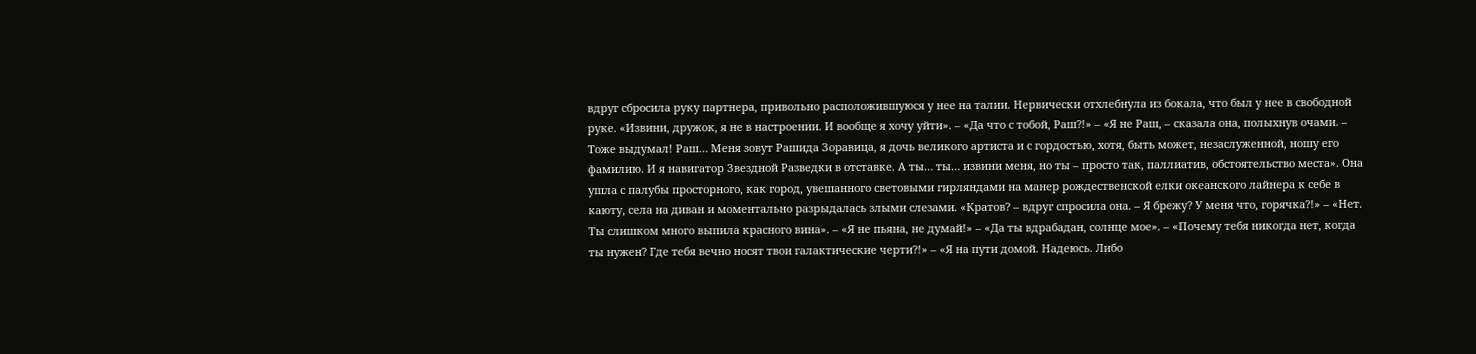вдруг сбросила руку партнера, привольно расположившуюся у нее на талии. Нервически отхлебнула из бокала, что был у нее в свободной руке. «Извини, дружок, я не в настроении. И вообще я хочу уйти». – «Да что с тобой, Раш?!» – «Я не Раш, – сказала она, полыхнув очами. – Тоже выдумал! Раш… Меня зовут Рашида Зоравица, я дочь великого артиста и с гордостью, хотя, быть может, незаслуженной, ношу его фамилию. И я навигатор Звездной Разведки в отставке. А ты… ты… извини меня, но ты – просто так, паллиатив, обстоятельство места». Она ушла с палубы просторного, как город, увешанного световыми гирляндами на манер рождественской елки океанского лайнера к себе в каюту, села на диван и моментально разрыдалась злыми слезами. «Кратов? – вдруг спросила она. – Я брежу? У меня что, горячка?!» – «Нет. Ты слишком много выпила красного вина». – «Я не пьяна, не думай!» – «Да ты вдрабадан, солнце мое». – «Почему тебя никогда нет, когда ты нужен? Где тебя вечно носят твои галактические черти?!» – «Я на пути домой. Надеюсь. Либо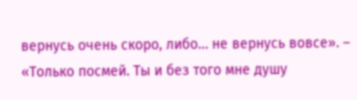вернусь очень скоро, либо… не вернусь вовсе». – «Только посмей. Ты и без того мне душу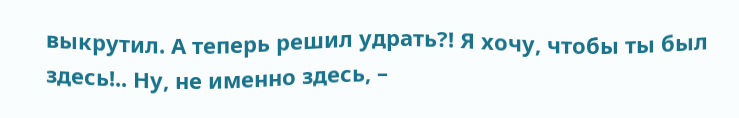выкрутил. А теперь решил удрать?! Я хочу, чтобы ты был здесь!.. Ну, не именно здесь, –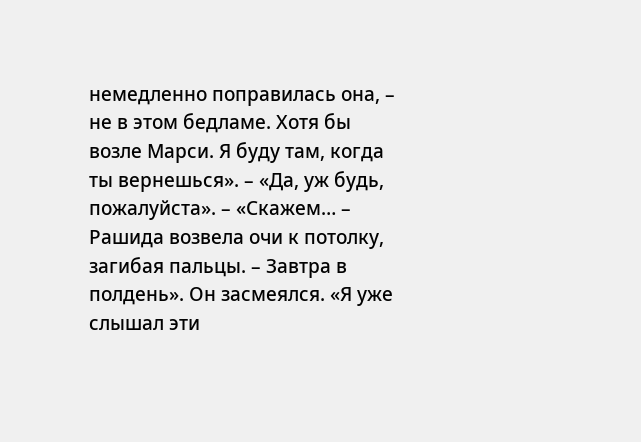немедленно поправилась она, – не в этом бедламе. Хотя бы возле Марси. Я буду там, когда ты вернешься». – «Да, уж будь, пожалуйста». – «Скажем… – Рашида возвела очи к потолку, загибая пальцы. – Завтра в полдень». Он засмеялся. «Я уже слышал эти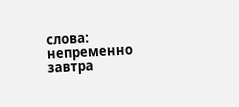слова: непременно завтра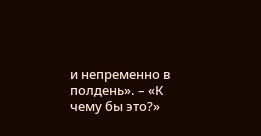и непременно в полдень». – «К чему бы это?»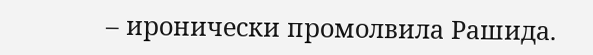– иронически промолвила Рашида.